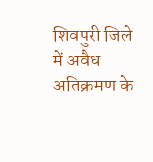शिवपुरी जिले में अवैध अतिक्रमण के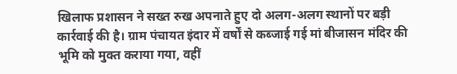खिलाफ प्रशासन ने सख्त रुख अपनाते हुए दो अलग-अलग स्थानों पर बड़ी कार्रवाई की है। ग्राम पंचायत इंदार में वर्षों से कब्जाई गई मां बीजासन मंदिर की भूमि को मुक्त कराया गया, वहीं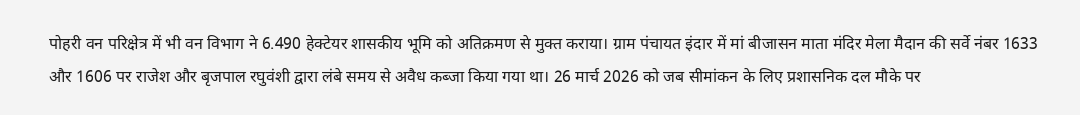पोहरी वन परिक्षेत्र में भी वन विभाग ने 6.490 हेक्टेयर शासकीय भूमि को अतिक्रमण से मुक्त कराया। ग्राम पंचायत इंदार में मां बीजासन माता मंदिर मेला मैदान की सर्वे नंबर 1633 और 1606 पर राजेश और बृजपाल रघुवंशी द्वारा लंबे समय से अवैध कब्जा किया गया था। 26 मार्च 2026 को जब सीमांकन के लिए प्रशासनिक दल मौके पर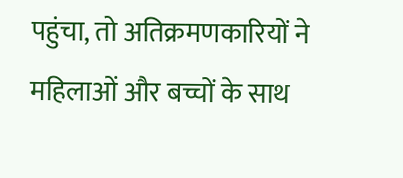पहुंचा, तो अतिक्रमणकारियों ने महिलाओं और बच्चों के साथ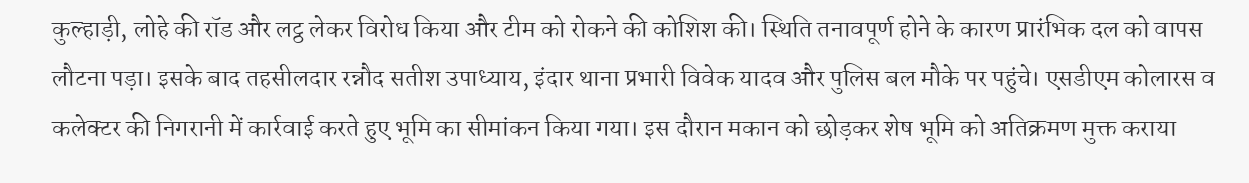कुल्हाड़ी, लोहे की रॉड और लट्ठ लेकर विरोध किया और टीम को रोकने की कोशिश की। स्थिति तनावपूर्ण होने के कारण प्रारंभिक दल को वापस लौटना पड़ा। इसके बाद तहसीलदार रन्नौद सतीश उपाध्याय, इंदार थाना प्रभारी विवेक यादव और पुलिस बल मौके पर पहुंचे। एसडीएम कोलारस व कलेक्टर की निगरानी में कार्रवाई करते हुए भूमि का सीमांकन किया गया। इस दौरान मकान को छोड़कर शेष भूमि को अतिक्रमण मुक्त कराया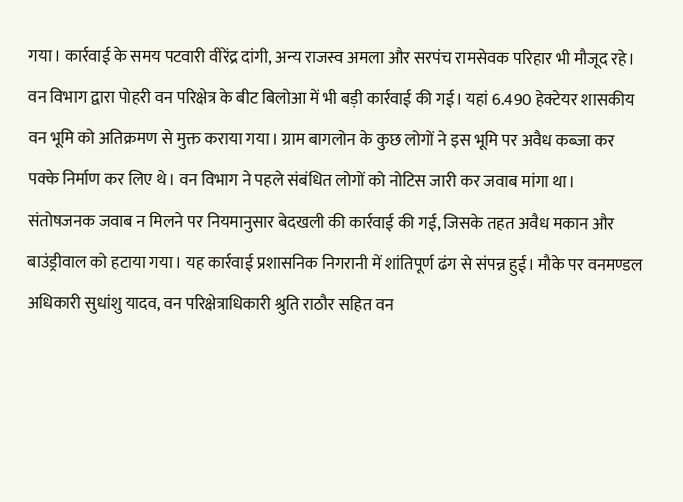गया। कार्रवाई के समय पटवारी वीरेंद्र दांगी, अन्य राजस्व अमला और सरपंच रामसेवक परिहार भी मौजूद रहे। वन विभाग द्वारा पोहरी वन परिक्षेत्र के बीट बिलोआ में भी बड़ी कार्रवाई की गई। यहां 6.490 हेक्टेयर शासकीय वन भूमि को अतिक्रमण से मुक्त कराया गया। ग्राम बागलोन के कुछ लोगों ने इस भूमि पर अवैध कब्जा कर पक्के निर्माण कर लिए थे। वन विभाग ने पहले संबंधित लोगों को नोटिस जारी कर जवाब मांगा था। संतोषजनक जवाब न मिलने पर नियमानुसार बेदखली की कार्रवाई की गई, जिसके तहत अवैध मकान और बाउंड्रीवाल को हटाया गया। यह कार्रवाई प्रशासनिक निगरानी में शांतिपूर्ण ढंग से संपन्न हुई। मौके पर वनमण्डल अधिकारी सुधांशु यादव, वन परिक्षेत्राधिकारी श्रुति राठौर सहित वन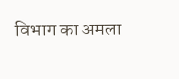विभाग का अमला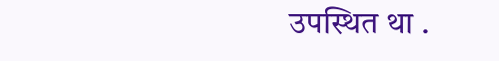उपस्थित था .